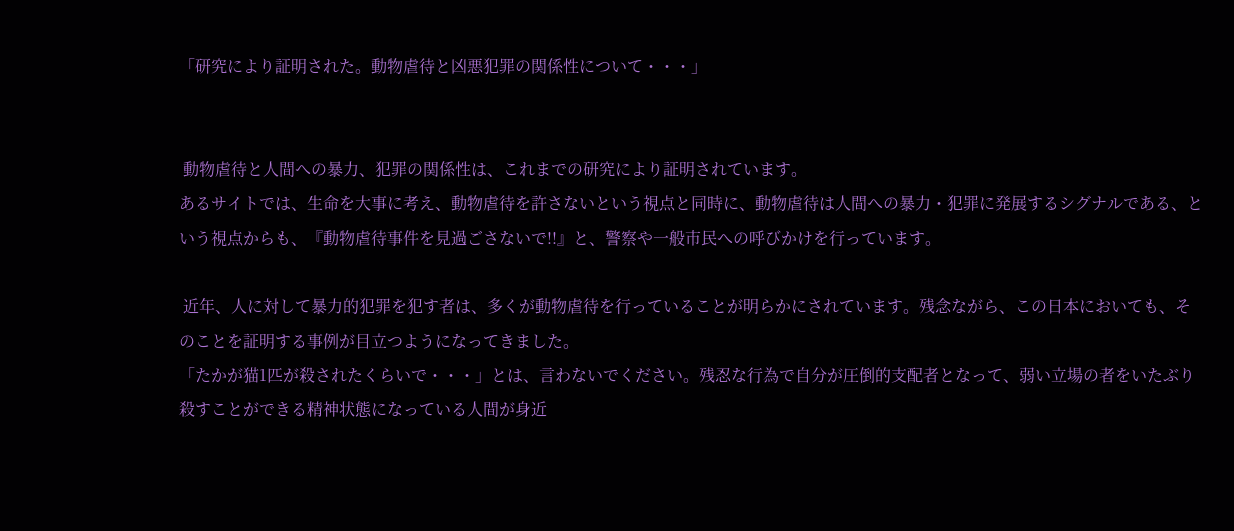「研究により証明された。動物虐待と凶悪犯罪の関係性について・・・」


 動物虐待と人間への暴力、犯罪の関係性は、これまでの研究により証明されています。
あるサイトでは、生命を大事に考え、動物虐待を許さないという視点と同時に、動物虐待は人間への暴力・犯罪に発展するシグナルである、という視点からも、『動物虐待事件を見過ごさないで!!』と、警察や一般市民への呼びかけを行っています。

 近年、人に対して暴力的犯罪を犯す者は、多くが動物虐待を行っていることが明らかにされています。残念ながら、この日本においても、そのことを証明する事例が目立つようになってきました。
「たかが猫1匹が殺されたくらいで・・・」とは、言わないでください。残忍な行為で自分が圧倒的支配者となって、弱い立場の者をいたぶり殺すことができる精神状態になっている人間が身近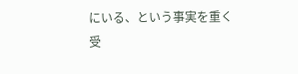にいる、という事実を重く受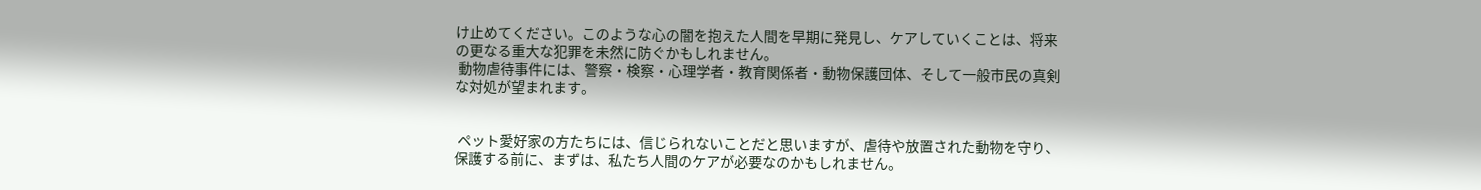け止めてください。このような心の闇を抱えた人間を早期に発見し、ケアしていくことは、将来の更なる重大な犯罪を未然に防ぐかもしれません。
 動物虐待事件には、警察・検察・心理学者・教育関係者・動物保護団体、そして一般市民の真剣な対処が望まれます。


 ペット愛好家の方たちには、信じられないことだと思いますが、虐待や放置された動物を守り、保護する前に、まずは、私たち人間のケアが必要なのかもしれません。